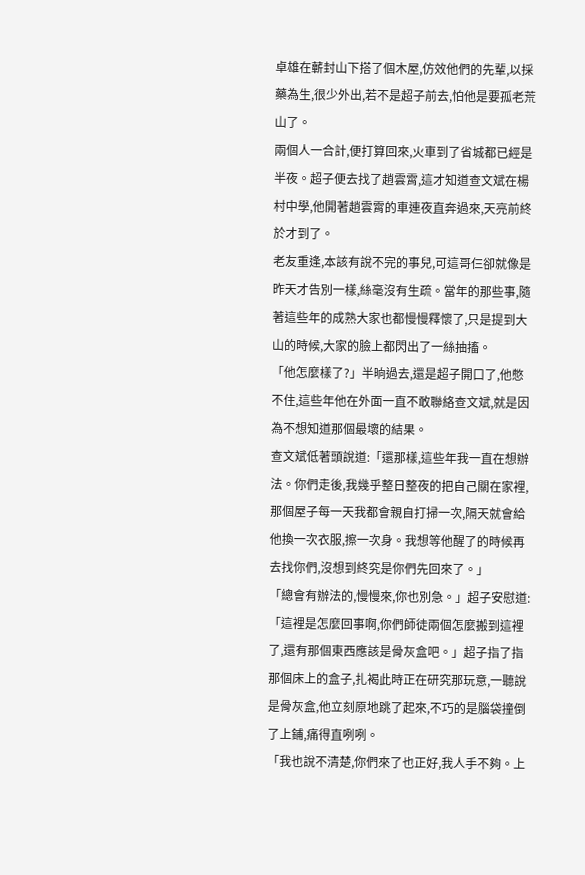卓雄在蘄封山下搭了個木屋,仿效他們的先輩,以採藥為生,很少外出,若不是超子前去,怕他是要孤老荒山了。
兩個人一合計,便打算回來,火車到了省城都已經是半夜。超子便去找了趙雲霄,這才知道查文斌在楊村中學,他開著趙雲霄的車連夜直奔過來,天亮前終於才到了。
老友重逢,本該有說不完的事兒,可這哥仨卻就像是昨天才告別一樣,絲毫沒有生疏。當年的那些事,隨著這些年的成熟大家也都慢慢釋懷了,只是提到大山的時候,大家的臉上都閃出了一絲抽搐。
「他怎麼樣了?」半晌過去,還是超子開口了,他憋不住,這些年他在外面一直不敢聯絡查文斌,就是因為不想知道那個最壞的結果。
查文斌低著頭說道:「還那樣,這些年我一直在想辦法。你們走後,我幾乎整日整夜的把自己關在家裡,那個屋子每一天我都會親自打掃一次,隔天就會給他換一次衣服,擦一次身。我想等他醒了的時候再去找你們,沒想到終究是你們先回來了。」
「總會有辦法的,慢慢來,你也別急。」超子安慰道:「這裡是怎麼回事啊,你們師徒兩個怎麼搬到這裡了,還有那個東西應該是骨灰盒吧。」超子指了指那個床上的盒子,扎褐此時正在研究那玩意,一聽說是骨灰盒,他立刻原地跳了起來,不巧的是腦袋撞倒了上鋪,痛得直咧咧。
「我也說不清楚,你們來了也正好,我人手不夠。上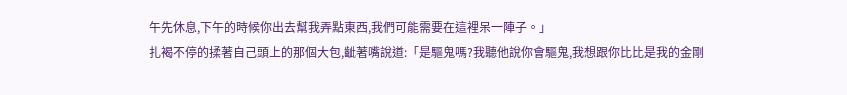午先休息,下午的時候你出去幫我弄點東西,我們可能需要在這裡呆一陣子。」
扎褐不停的揉著自己頭上的那個大包,齜著嘴說道:「是驅鬼嗎?我聽他說你會驅鬼,我想跟你比比是我的金剛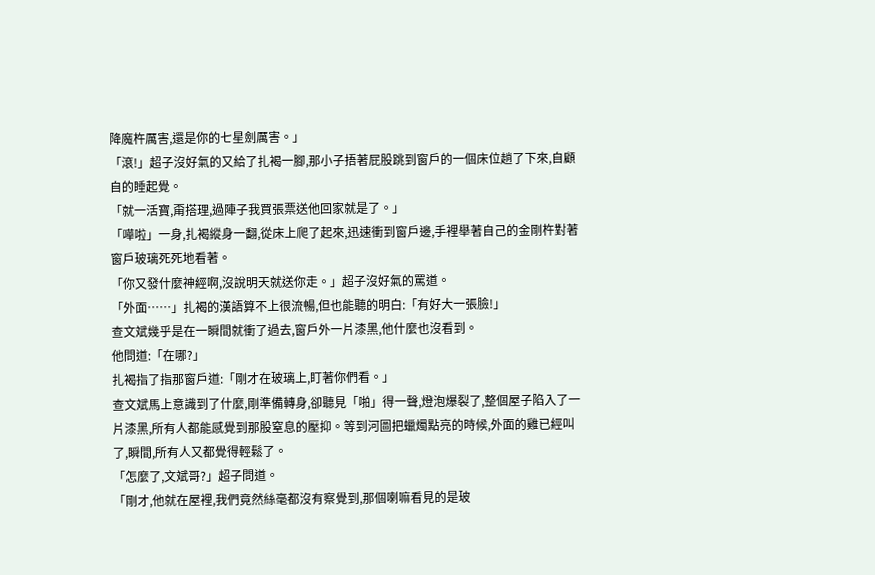降魔杵厲害,還是你的七星劍厲害。」
「滾!」超子沒好氣的又給了扎褐一腳,那小子捂著屁股跳到窗戶的一個床位趟了下來,自顧自的睡起覺。
「就一活寶,甭搭理,過陣子我買張票送他回家就是了。」
「嘩啦」一身,扎褐縱身一翻,從床上爬了起來,迅速衝到窗戶邊,手裡舉著自己的金剛杵對著窗戶玻璃死死地看著。
「你又發什麼神經啊,沒說明天就送你走。」超子沒好氣的罵道。
「外面……」扎褐的漢語算不上很流暢,但也能聽的明白:「有好大一張臉!」
查文斌幾乎是在一瞬間就衝了過去,窗戶外一片漆黑,他什麼也沒看到。
他問道:「在哪?」
扎褐指了指那窗戶道:「剛才在玻璃上,盯著你們看。」
查文斌馬上意識到了什麼,剛準備轉身,卻聽見「啪」得一聲,燈泡爆裂了,整個屋子陷入了一片漆黑,所有人都能感覺到那股窒息的壓抑。等到河圖把蠟燭點亮的時候,外面的雞已經叫了,瞬間,所有人又都覺得輕鬆了。
「怎麼了,文斌哥?」超子問道。
「剛才,他就在屋裡,我們竟然絲毫都沒有察覺到,那個喇嘛看見的是玻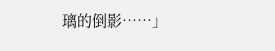璃的倒影……」